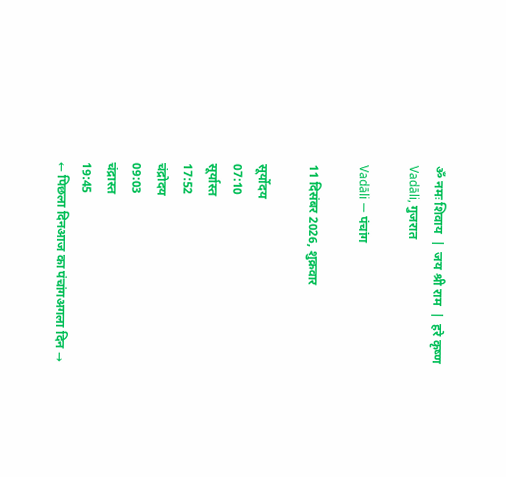ॐ नमः शिवाय  |  जय श्री राम  |  हरे कृष्ण
Vadāli, गुजरात

Vadāli — पंचांग

11 दिसंबर 2026, शुक्रवार

सूर्योदय
07:10
सूर्यास्त
17:52
चंद्रोदय
09:03
चंद्रास्त
19:45
← पिछला दिनआज का पंचांगअगला दिन →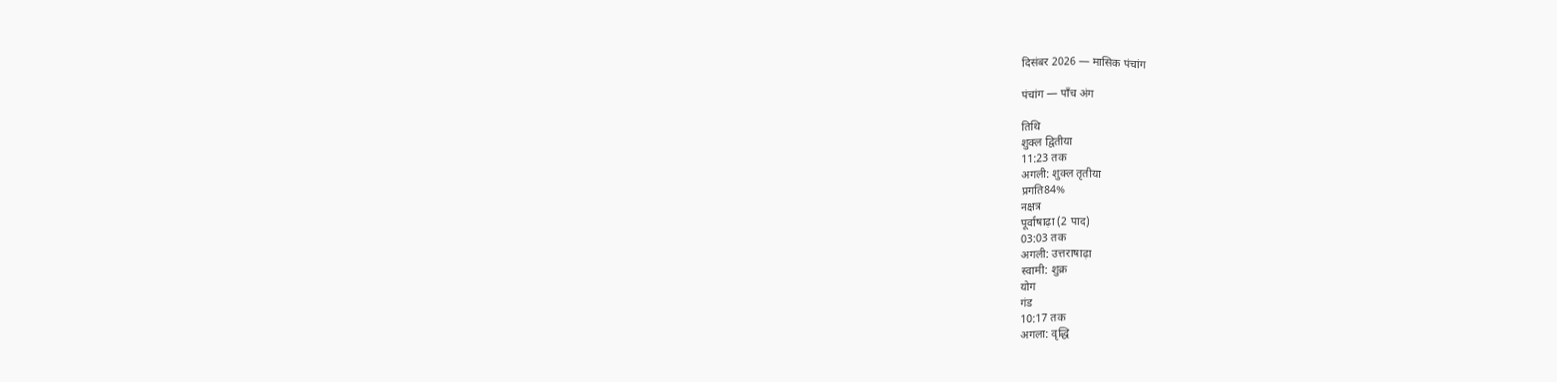दिसंबर 2026 — मासिक पंचांग

पंचांग — पाँच अंग

तिथि
शुक्ल द्वितीया
11:23 तक
अगली: शुक्ल तृतीया
प्रगति84%
नक्षत्र
पूर्वाषाढ़ा (2 पाद)
03:03 तक
अगली: उत्तराषाढ़ा
स्वामी: शुक्र
योग
गंड
10:17 तक
अगला: वृद्धि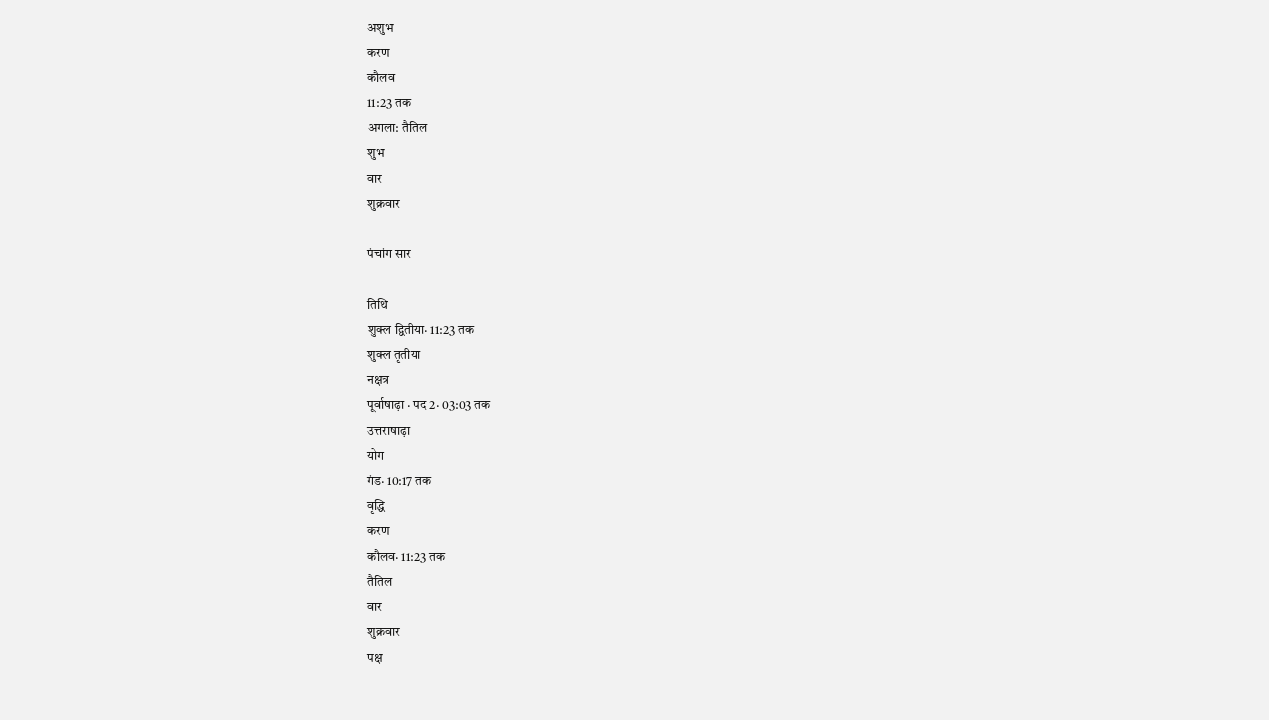अशुभ
करण
कौलव
11:23 तक
अगला: तैतिल
शुभ
वार
शुक्रवार

पंचांग सार

तिथि
शुक्ल द्वितीया· 11:23 तक
शुक्ल तृतीया
नक्षत्र
पूर्वाषाढ़ा · पद 2· 03:03 तक
उत्तराषाढ़ा
योग
गंड· 10:17 तक
वृद्धि
करण
कौलव· 11:23 तक
तैतिल
वार
शुक्रवार
पक्ष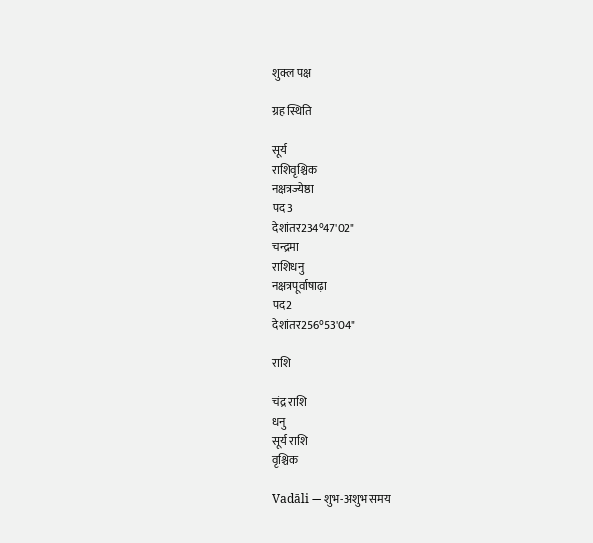शुक्ल पक्ष

ग्रह स्थिति

सूर्य
राशिवृश्चिक
नक्षत्रज्येष्ठा
पद3
देशांतर234°47'02"
चन्द्रमा
राशिधनु
नक्षत्रपूर्वाषाढ़ा
पद2
देशांतर256°53'04"

राशि

चंद्र राशि
धनु
सूर्य राशि
वृश्चिक

Vadāli — शुभ-अशुभ समय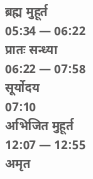ब्रह्म मुहूर्त
05:34 — 06:22
प्रातः सन्ध्या
06:22 — 07:58
सूर्योदय
07:10
अभिजित मुहूर्त
12:07 — 12:55
अमृत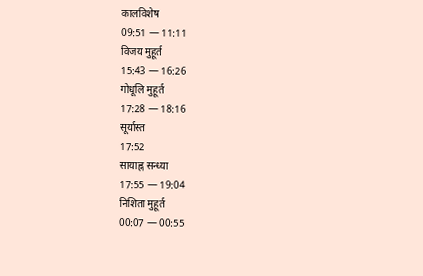कालविशेष
09:51 — 11:11
विजय मुहूर्त
15:43 — 16:26
गोधूलि मुहूर्त
17:28 — 18:16
सूर्यास्त
17:52
सायाह्न सन्ध्या
17:55 — 19:04
निशिता मुहूर्त
00:07 — 00:55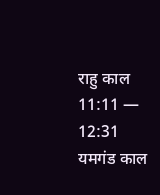राहु काल
11:11 — 12:31
यमगंड काल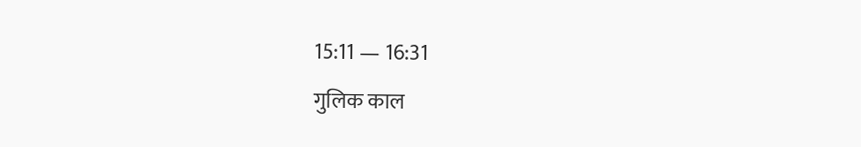15:11 — 16:31
गुलिक काल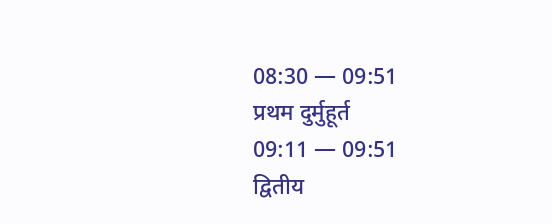08:30 — 09:51
प्रथम दुर्मुहूर्त
09:11 — 09:51
द्वितीय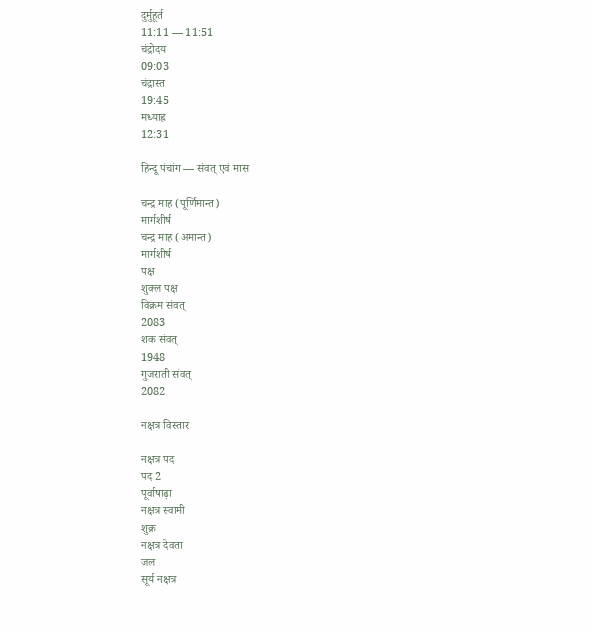दुर्मुहूर्त
11:11 — 11:51
चंद्रोदय
09:03
चंद्रास्त
19:45
मध्याह्न
12:31

हिन्दू पंचांग — संवत् एवं मास

चन्द्र माह (पूर्णिमान्त)
मार्गशीर्ष
चन्द्र माह (अमान्त)
मार्गशीर्ष
पक्ष
शुक्ल पक्ष
विक्रम संवत्
2083
शक संवत्
1948
गुजराती संवत्
2082

नक्षत्र विस्तार

नक्षत्र पद
पद 2
पूर्वाषाढ़ा
नक्षत्र स्वामी
शुक्र
नक्षत्र देवता
जल
सूर्य नक्षत्र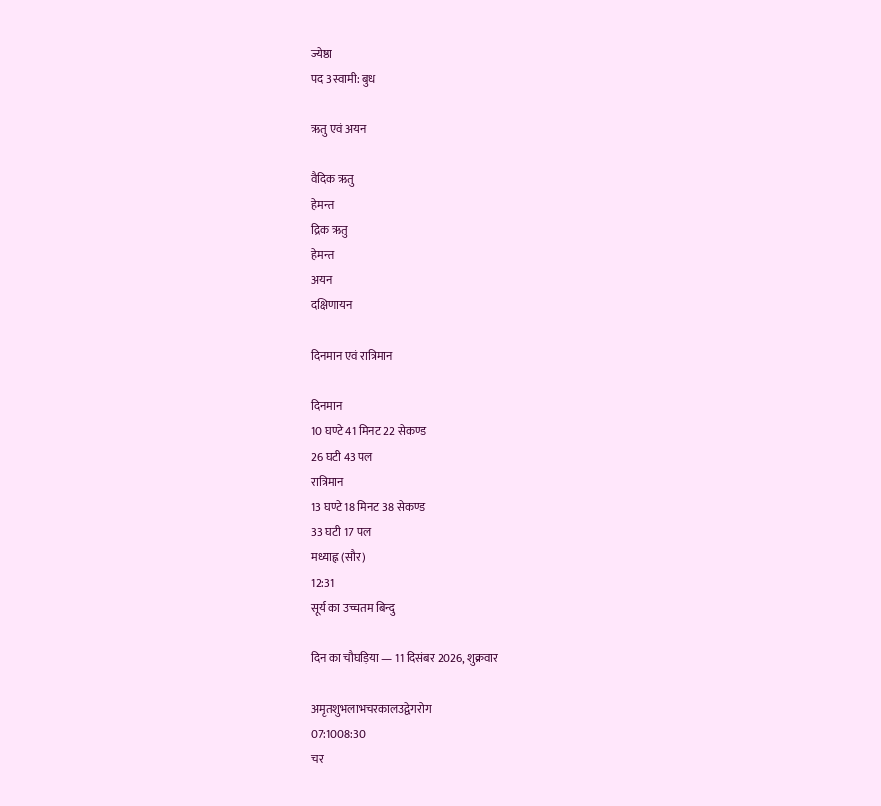ज्येष्ठा
पद 3स्वामी: बुध

ऋतु एवं अयन

वैदिक ऋतु
हेमन्त
द्रिक ऋतु
हेमन्त
अयन
दक्षिणायन

दिनमान एवं रात्रिमान

दिनमान
10 घण्टे 41 मिनट 22 सेकण्ड
26 घटी 43 पल
रात्रिमान
13 घण्टे 18 मिनट 38 सेकण्ड
33 घटी 17 पल
मध्याह्न (सौर)
12:31
सूर्य का उच्चतम बिन्दु

दिन का चौघड़िया — 11 दिसंबर 2026, शुक्रवार

अमृतशुभलाभचरकालउद्वेगरोग
07:1008:30
चर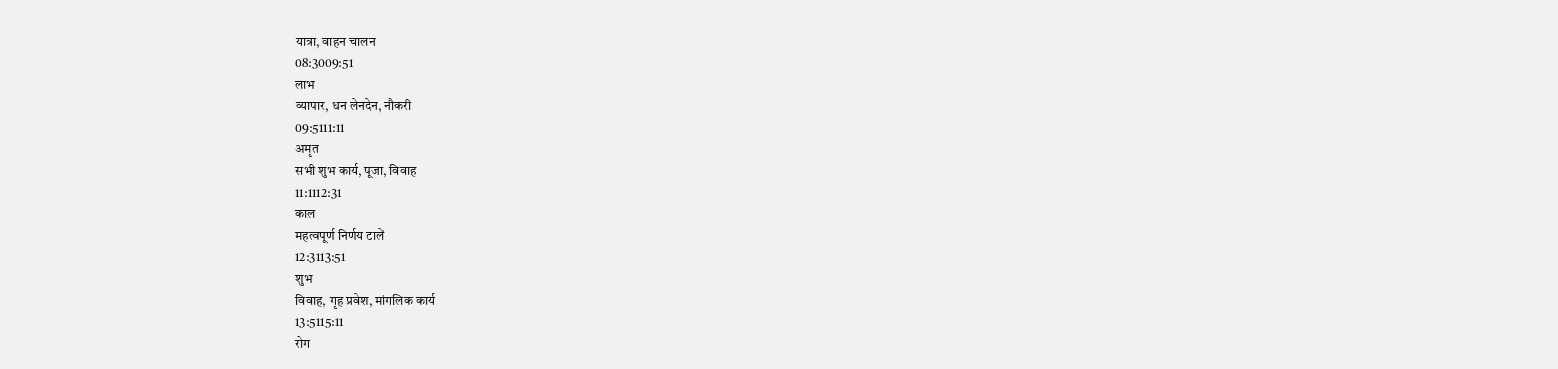यात्रा, वाहन चालन
08:3009:51
लाभ
व्यापार, धन लेनदेन, नौकरी
09:5111:11
अमृत
सभी शुभ कार्य, पूजा, विवाह
11:1112:31
काल
महत्वपूर्ण निर्णय टालें
12:3113:51
शुभ
विवाह, गृह प्रवेश, मांगलिक कार्य
13:5115:11
रोग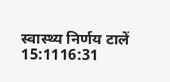स्वास्थ्य निर्णय टालें
15:1116:31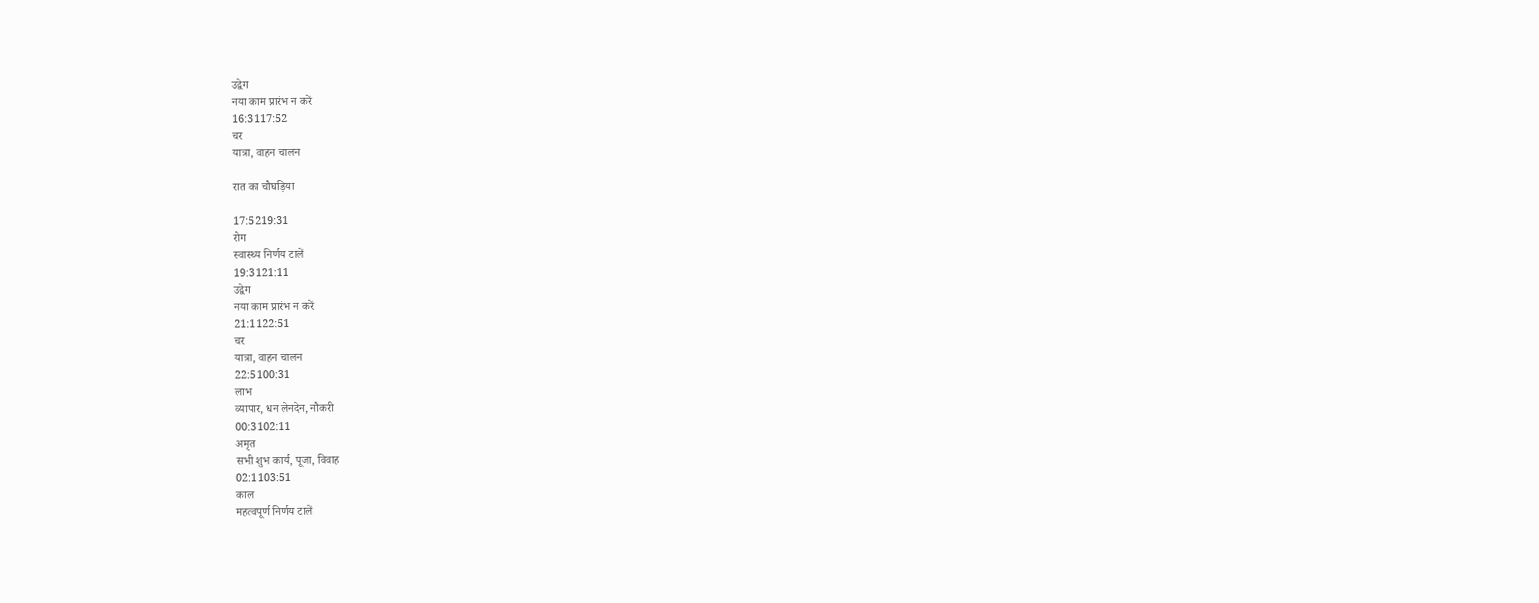उद्वेग
नया काम प्रारंभ न करें
16:3117:52
चर
यात्रा, वाहन चालन

रात का चौघड़िया

17:5219:31
रोग
स्वास्थ्य निर्णय टालें
19:3121:11
उद्वेग
नया काम प्रारंभ न करें
21:1122:51
चर
यात्रा, वाहन चालन
22:5100:31
लाभ
व्यापार, धन लेनदेन, नौकरी
00:3102:11
अमृत
सभी शुभ कार्य, पूजा, विवाह
02:1103:51
काल
महत्वपूर्ण निर्णय टालें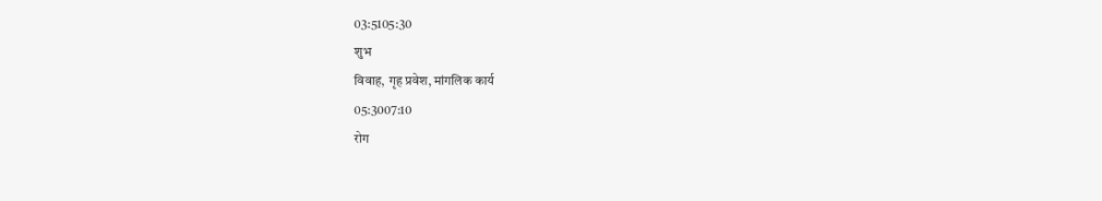03:5105:30
शुभ
विवाह, गृह प्रवेश, मांगलिक कार्य
05:3007:10
रोग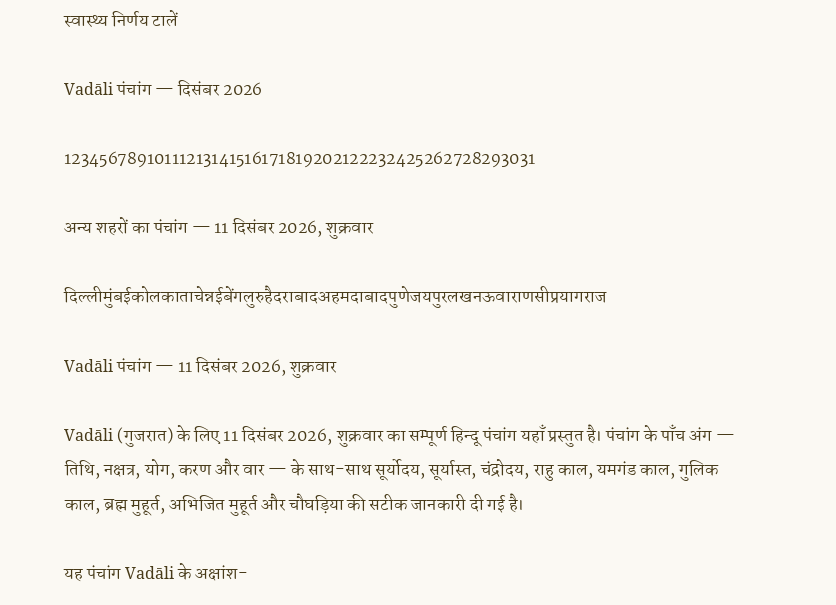स्वास्थ्य निर्णय टालें

Vadāli पंचांग — दिसंबर 2026

12345678910111213141516171819202122232425262728293031

अन्य शहरों का पंचांग — 11 दिसंबर 2026, शुक्रवार

दिल्लीमुंबईकोलकाताचेन्नईबेंगलुरुहैदराबादअहमदाबादपुणेजयपुरलखनऊवाराणसीप्रयागराज

Vadāli पंचांग — 11 दिसंबर 2026, शुक्रवार

Vadāli (गुजरात) के लिए 11 दिसंबर 2026, शुक्रवार का सम्पूर्ण हिन्दू पंचांग यहाँ प्रस्तुत है। पंचांग के पाँच अंग — तिथि, नक्षत्र, योग, करण और वार — के साथ-साथ सूर्योदय, सूर्यास्त, चंद्रोदय, राहु काल, यमगंड काल, गुलिक काल, ब्रह्म मुहूर्त, अभिजित मुहूर्त और चौघड़िया की सटीक जानकारी दी गई है।

यह पंचांग Vadāli के अक्षांश-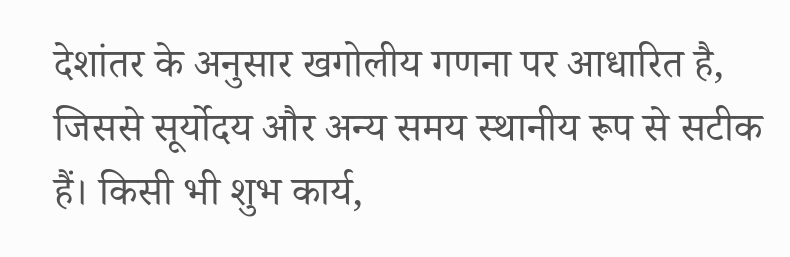देशांतर के अनुसार खगोलीय गणना पर आधारित है, जिससे सूर्योदय और अन्य समय स्थानीय रूप से सटीक हैं। किसी भी शुभ कार्य,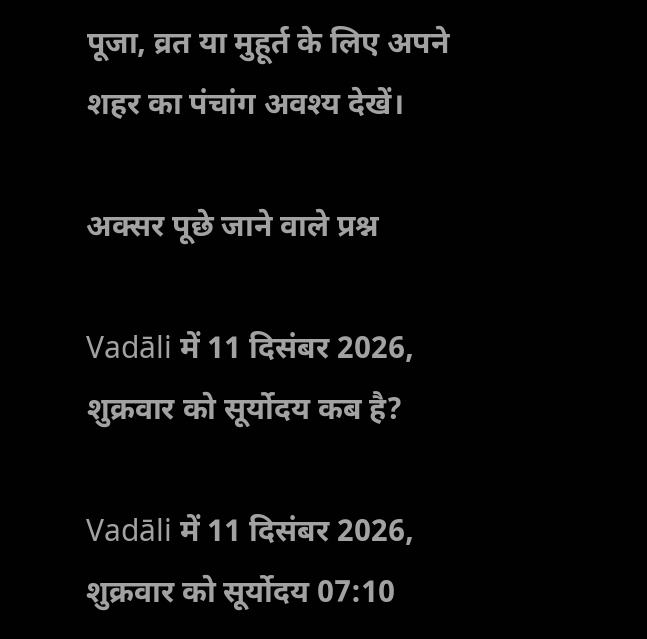पूजा, व्रत या मुहूर्त के लिए अपने शहर का पंचांग अवश्य देखें।

अक्सर पूछे जाने वाले प्रश्न

Vadāli में 11 दिसंबर 2026, शुक्रवार को सूर्योदय कब है?

Vadāli में 11 दिसंबर 2026, शुक्रवार को सूर्योदय 07:10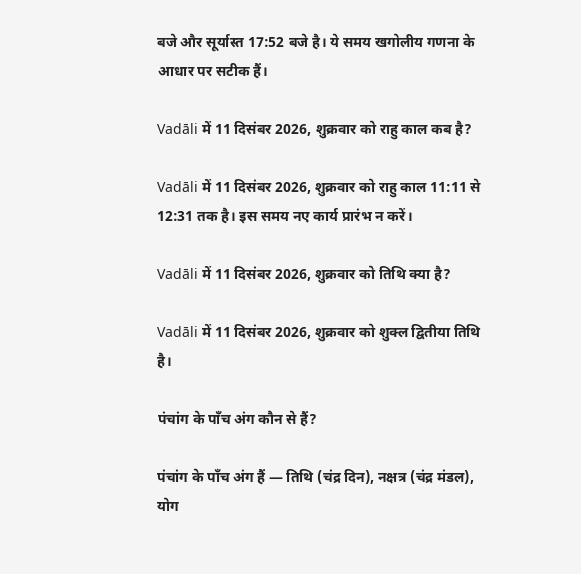बजे और सूर्यास्त 17:52 बजे है। ये समय खगोलीय गणना के आधार पर सटीक हैं।

Vadāli में 11 दिसंबर 2026, शुक्रवार को राहु काल कब है?

Vadāli में 11 दिसंबर 2026, शुक्रवार को राहु काल 11:11 से 12:31 तक है। इस समय नए कार्य प्रारंभ न करें।

Vadāli में 11 दिसंबर 2026, शुक्रवार को तिथि क्या है?

Vadāli में 11 दिसंबर 2026, शुक्रवार को शुक्ल द्वितीया तिथि है।

पंचांग के पाँच अंग कौन से हैं?

पंचांग के पाँच अंग हैं — तिथि (चंद्र दिन), नक्षत्र (चंद्र मंडल), योग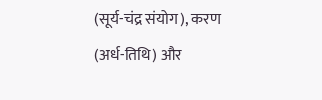(सूर्य-चंद्र संयोग), करण (अर्ध-तिथि) और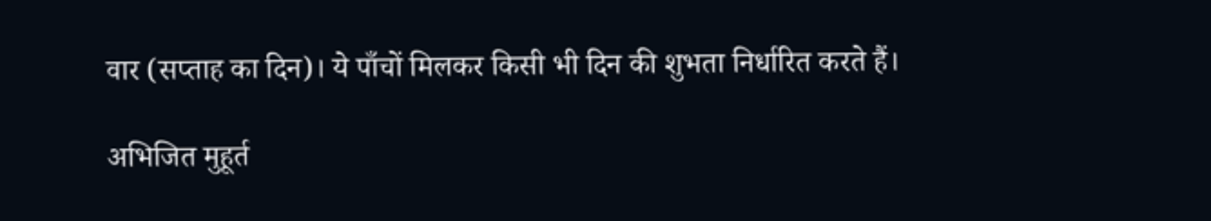वार (सप्ताह का दिन)। ये पाँचों मिलकर किसी भी दिन की शुभता निर्धारित करते हैं।

अभिजित मुहूर्त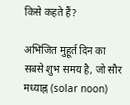किसे कहते हैं?

अभिजित मुहूर्त दिन का सबसे शुभ समय है, जो सौर मध्याह्न (solar noon)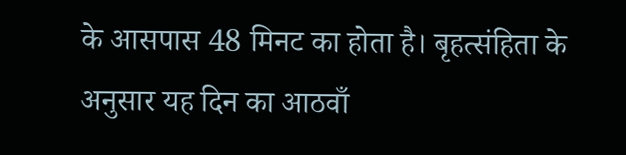के आसपास 48 मिनट का होता है। बृहत्संहिता के अनुसार यह दिन का आठवाँ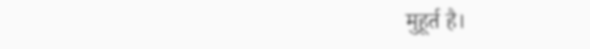मुहूर्त है।